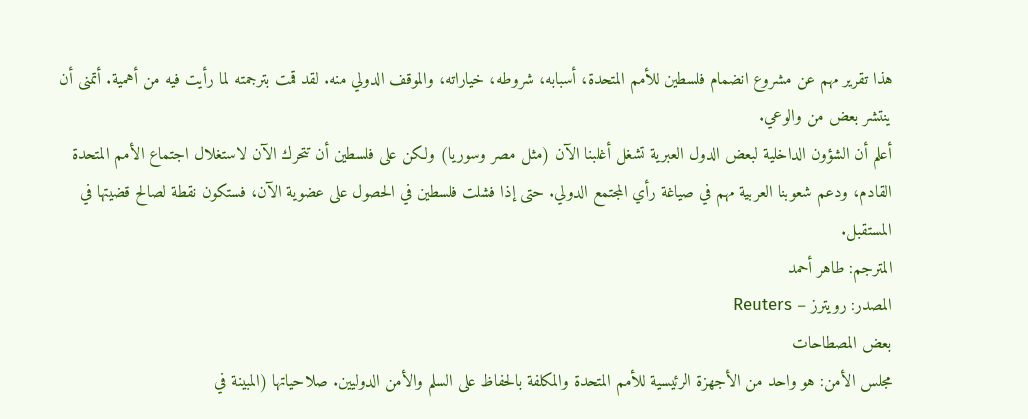هذا تقرير مهم عن مشروع انضمام فلسطين للأمم المتحدة، أسبابه، شروطه، خياراته، والموقف الدولي منه. لقد قمت بترجمته لما رأيت فيه من أهمية. أتمنى أن ينتشر بعض من والوعي.
أعلم أن الشؤون الداخلية لبعض الدول العبرية تشغل أغلبنا الآن (مثل مصر وسوريا) ولكن على فلسطين أن تتحرك الآن لاستغلال اجتماع الأمم المتحدة القادم، ودعم شعوبنا العربية مهم في صياغة رأي المجتمع الدولي. حتى إذا فشلت فلسطين في الحصول على عضوية الآن، فستكون نقطة لصالح قضيتها في المستقبل.
المترجم: طاهر أحمد
المصدر: رويترز – Reuters
بعض المصطاحات
مجلس الأمن: هو واحد من الأجهزة الرئيسية للأمم المتحدة والمكلفة بالحفاظ على السلم والأمن الدوليين. صلاحياتها (المبينة في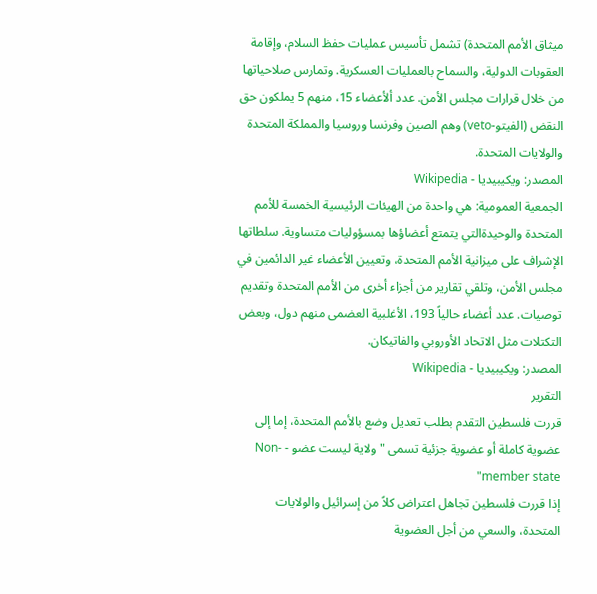ميثاق الأمم المتحدة) تشمل تأسيس عمليات حفظ السلام، وإقامة العقوبات الدولية، والسماح بالعمليات العسكرية. وتمارس صلاحياتها من خلال قرارات مجلس الأمن. عدد ألأعضاء 15، منهم 5 يملكون حق النقض (الفيتو-veto) وهم الصين وفرنسا وروسيا والمملكة المتحدة والولايات المتحدة.
المصدر: ويكيبيديا - Wikipedia
الجمعية العمومية: هي واحدة من الهيئات الرئيسية الخمسة للأمم المتحدة والوحيدةالتي يتمتع أعضاؤها بمسؤوليات متساوية. سلطاتها الإشراف على ميزانية الأمم المتحدة، وتعيين الأعضاء غير الدائمين في مجلس الأمن، وتلقي تقارير من أجزاء أخرى من الأمم المتحدة وتقديم توصيات. عدد أعضاء حالياً 193، الأغلبية العضمى منهم دول، وبعض التكتلات مثل الاتحاد الأوروبي والفاتيكان.
المصدر: ويكيبيديا - Wikipedia
التقرير
قررت فلسطين التقدم بطلب تعديل وضع بالأمم المتحدة، إما إلى عضوية كاملة أو عضوية جزئية تسمى "ولاية ليست عضو - Non-member state"
إذا قررت فلسطين تجاهل اعتراض كلاً من إسرائيل والولايات المتحدة، والسعي من أجل العضوية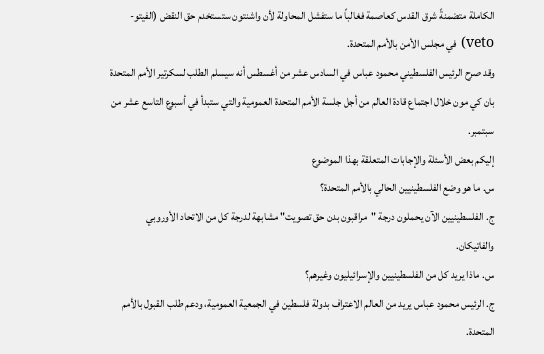الكاملة متضمنةً شرق القدس كعاصمة فغالباً ما ستفشل المحاولة لأن واشنتون ستستخدم حق النقض (الفيتو- veto) في مجلس الأمن بالأمم المتحدة.
وقد صرح الرئيس الفلسطيني محمود عباس في السادس عشر من أغسطس أنه سيسلم الطلب لسكرتير الأمم المتحدة بان كي مون خلال اجتماع قادة العالم من أجل جلسة الأمم المتحدة العمومية والتي ستبدأ في أسبوع التاسع عشر من سبتمبر.
إليكم بعض الأسئلة والإجابات المتعلقة بهذا الموضوع
س. ما هو وضع الفلسطينيين الحالي بالأمم المتحدة؟
ج. الفلسطينيين الآن يحملون درجة "مراقبون بدن حق تصويت" مشابهة لدرجة كل من الاتحاد الأوروبي والفاتيكان.
س. ماذا يريد كل من الفلسطينيين والإسرائيليون وغيرهم؟
ج. الرئيس محمود عباس يريد من العالم الاعتراف بدولة فلسطين في الجمعية العمومية، ودعم طلب القبول بالأمم المتحدة.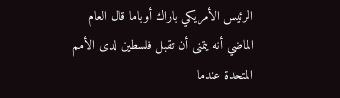الرئيس الأمريكي باراك أوباما قال العام الماضي أنه يتمنى أن تقبل فلسطين لدى الأمم المتحدة عندما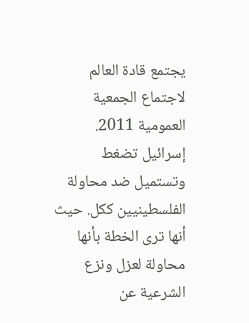يجتمع قادة العالم لاجتماع الجمعية العمومية 2011.
إسرائيل تضغط وتستميل ضد محاولة الفلسطينيين ككل. حيث أنها ترى الخطة بأنها محاولة لعزل ونزع الشرعية عن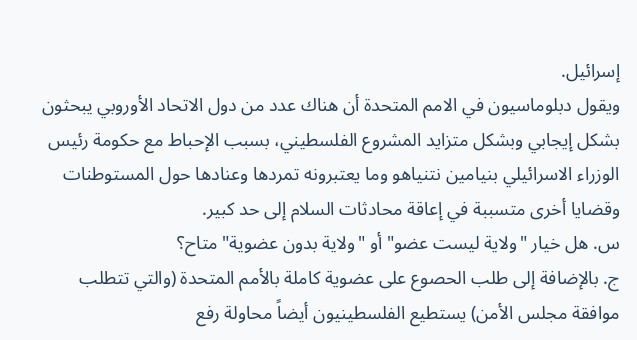إسرائيل.
ويقول دبلوماسيون في الامم المتحدة أن هناك عدد من دول الاتحاد الأوروبي يبحثون بشكل إيجابي وبشكل متزايد المشروع الفلسطيني، بسبب الإحباط مع حكومة رئيس الوزراء الاسرائيلي بنيامين نتنياهو وما يعتبرونه تمردها وعنادها حول المستوطنات وقضايا أخرى متسببة في إعاقة محادثات السلام إلى حد كبير.
س. هل خيار "ولاية ليست عضو" أو "ولاية بدون عضوية" متاح؟
ج. بالإضافة إلى طلب الحصوع على عضوية كاملة بالأمم المتحدة (والتي تتطلب موافقة مجلس الأمن) يستطيع الفلسطينيون أيضاً محاولة رفع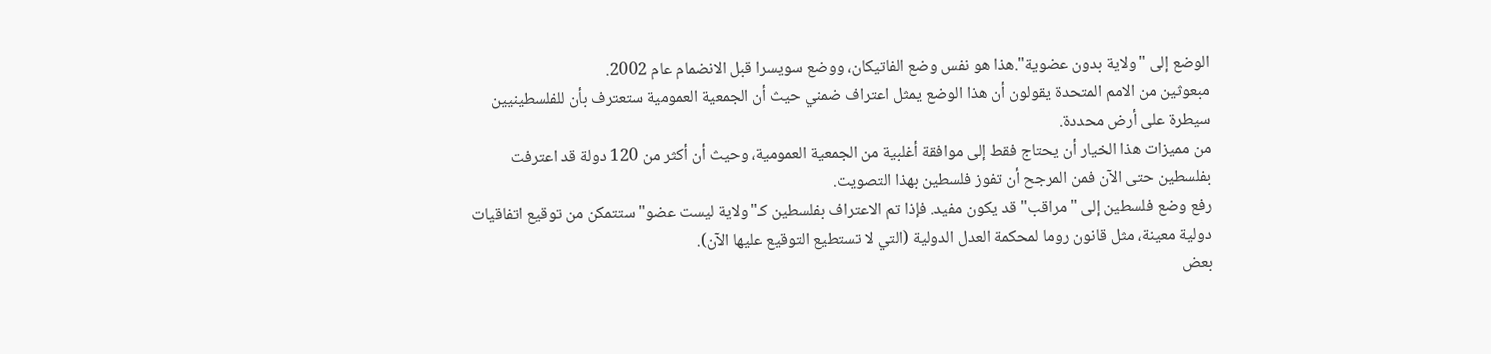الوضع إلى "ولاية بدون عضوية".هذا هو نفس وضع الفاتيكان، ووضع سويسرا قبل الانضمام عام 2002.
مبعوثين من الامم المتحدة يقولون أن هذا الوضع يمثل اعتراف ضمني حيث أن الجمعية العمومية ستعترف بأن للفلسطينيين سيطرة على أرض محددة.
من مميزات هذا الخيار أن يحتاج فقط إلى موافقة أغلبية من الجمعية العمومية، وحيث أن أكثر من 120 دولة قد اعترفت بفلسطين حتى الآن فمن المرجح أن تفوز فلسطين بهذا التصويت.
رفع وضع فلسطين إلى "مراقب" قد يكون مفيد. فإذا تم الاعتراف بفلسطين كـ"ولاية ليست عضو" ستتمكن من توقيع اتفاقيات دولية معينة، مثل قانون روما لمحكمة العدل الدولية (التي لا تستطيع التوقيع عليها الآن).
بعض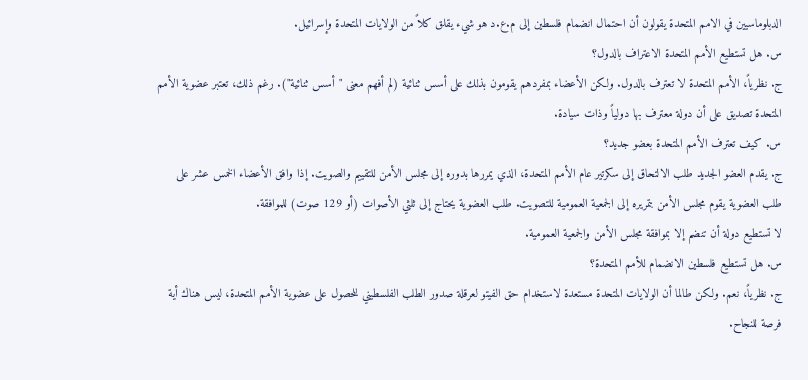الدبلوماسيين في الامم المتحدة يقولون أن احتمال انضمام فلسطين إلى م.ع.د هو شيء يقلق كلاً من الولايات المتحدة وإسرائيل.
س. هل تستطيع الأمم المتحدة الاعتراف بالدول؟
ج. نظرياً، الأمم المتحدة لا تعترف بالدول. ولكن الأعضاء بمفردهم يقومون بذلك على أسس ثنائية (لم أفهم معنى "أسس ثنائية"). رغم ذلك، تعتبر عضوية الأمم المتحدة تصديق على أن دولة معترف بها دولياً وذات سيادة.
س. كيف تعترف الأمم المتحدة بعضو جديد؟
ج. يقدم العضو الجديد طلب الالتحاق إلى سكرتير عام الأمم المتحدة، الذي يمررها بدوره إلى مجلس الأمن للتقييم والصويت. إذا وافق الأعضاء الخمس عشر على طلب العضوية يقوم مجلس الأمن بتمريره إلى الجمعية العمومية للتصويت. طلب العضوية يحتاج إلى ثلثي الأصوات (أو 129 صوت) للموافقة.
لا تستطيع دولة أن تنضم إلا بموافقة مجلس الأمن والجمعية العمومية.
س. هل تستطيع فلسطين الانضمام للأمم المتحدة؟
ج. نظرياً، نعم. ولكن طالما أن الولايات المتحدة مستعدة لاستخدام حق الفيتو لعرقلة صدور الطلب الفلسطيني للحصول على عضوية الأمم المتحدة، ليس هناك أية فرصة للنجاح.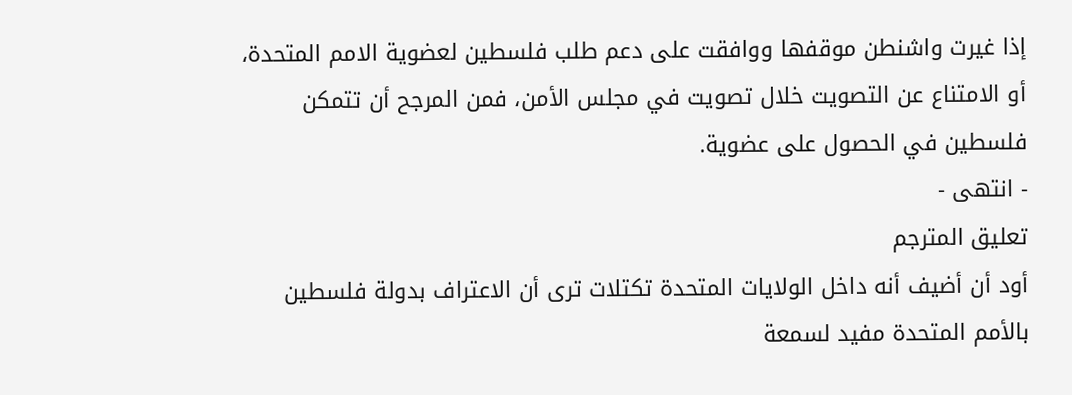إذا غيرت واشنطن موقفها ووافقت على دعم طلب فلسطين لعضوية الامم المتحدة، أو الامتناع عن التصويت خلال تصويت في مجلس الأمن، فمن المرجح أن تتمكن فلسطين في الحصول على عضوية.
- انتهى -
تعليق المترجم
أود أن أضيف أنه داخل الولايات المتحدة تكتلات ترى أن الاعتراف بدولة فلسطين بالأمم المتحدة مفيد لسمعة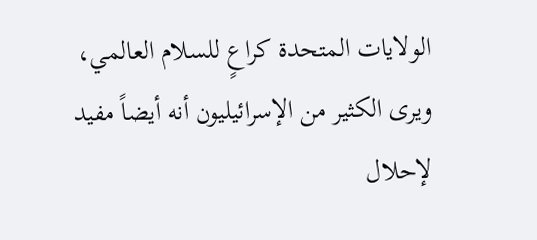الولايات المتحدة كراعٍ للسلام العالمي، ويرى الكثير من الإسرائيليون أنه أيضاً مفيد لإحلال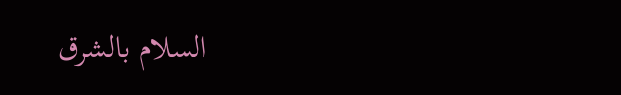السلام بالشرق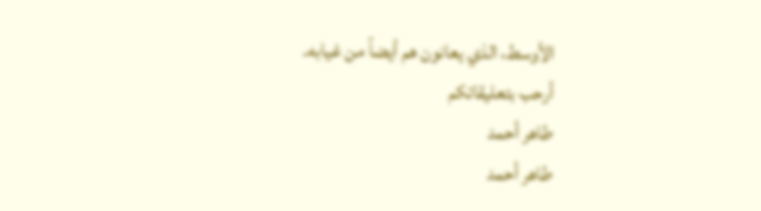الأوسط، الذي يعانون هم أيضاً من غيابه.
أرحب بتعليقاتكم
طاهر أحمد
طاهر أحمد